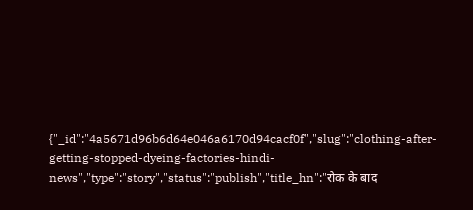{"_id":"4a5671d96b6d64e046a6170d94cacf0f","slug":"clothing-after-getting-stopped-dyeing-factories-hindi-news","type":"story","status":"publish","title_hn":"रोक के बाद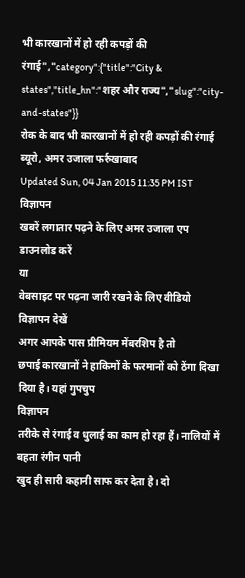भी कारखानों में हो रही कपड़ों की रंगाई","category":{"title":"City & states","title_hn":"शहर और राज्य","slug":"city-and-states"}}
रोक के बाद भी कारखानों में हो रही कपड़ों की रंगाई
ब्यूरो, अमर उजाला फर्रुखाबाद
Updated Sun, 04 Jan 2015 11:35 PM IST
विज्ञापन
खबरें लगातार पढ़ने के लिए अमर उजाला एप डाउनलोड करें
या
वेबसाइट पर पढ़ना जारी रखने के लिए वीडियो विज्ञापन देखें
अगर आपके पास प्रीमियम मेंबरशिप है तो
छपाई कारखानों ने हाकिमों के फरमानों को ठेंगा दिखा दिया है। यहां गुपचुप
विज्ञापन
तरीके से रंगाई व धुलाई का काम हो रहा हैं। नालियों में बहता रंगीन पानी
खुद ही सारी कहानी साफ कर देता है। दो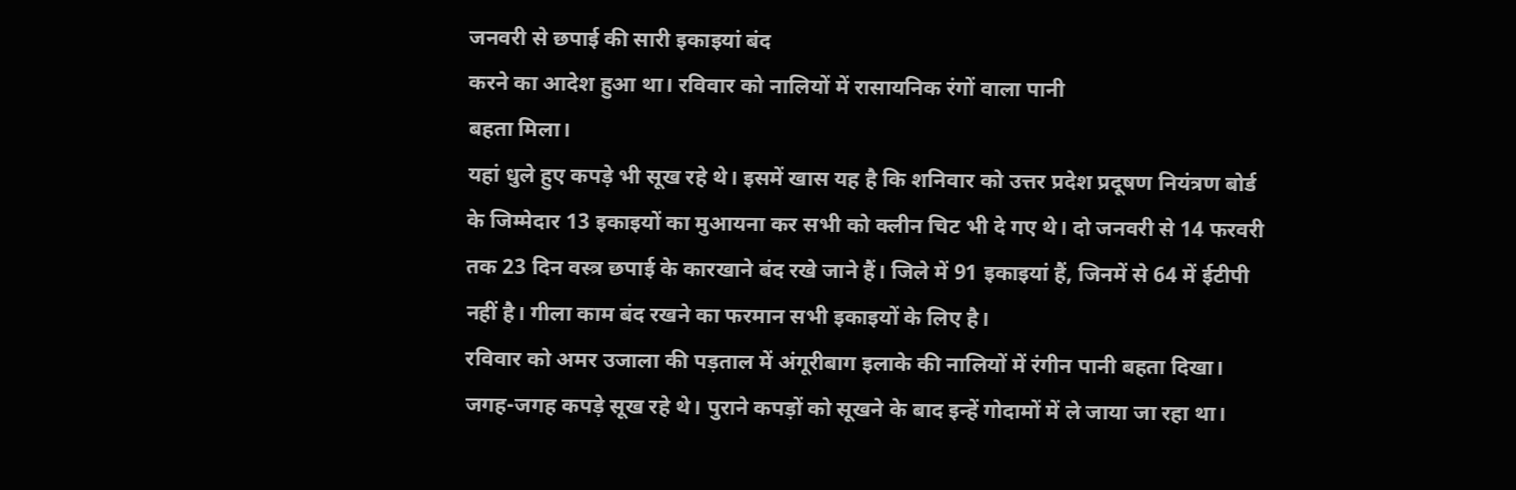जनवरी से छपाई की सारी इकाइयां बंद
करने का आदेश हुआ था। रविवार को नालियों में रासायनिक रंगों वाला पानी
बहता मिला।
यहां धुले हुए कपड़े भी सूख रहे थे। इसमें खास यह है कि शनिवार को उत्तर प्रदेश प्रदूषण नियंत्रण बोर्ड के जिम्मेदार 13 इकाइयों का मुआयना कर सभी को क्लीन चिट भी दे गए थे। दो जनवरी से 14 फरवरी तक 23 दिन वस्त्र छपाई के कारखाने बंद रखे जाने हैं। जिले में 91 इकाइयां हैं, जिनमें से 64 में ईटीपी नहीं है। गीला काम बंद रखने का फरमान सभी इकाइयों के लिए है।
रविवार को अमर उजाला की पड़ताल में अंगूरीबाग इलाके की नालियों में रंगीन पानी बहता दिखा। जगह-जगह कपड़े सूख रहे थे। पुराने कपड़ों को सूखने के बाद इन्हें गोदामों में ले जाया जा रहा था।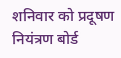शनिवार को प्रदूषण नियंत्रण बोर्ड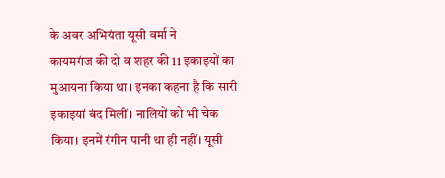के अवर अभियंता यूसी वर्मा ने
कायमगंज की दो व शहर की 11 इकाइयों का मुआयना किया था। इनका कहना है कि सारी इकाइयां बंद मिलीं। नालियों को भी चेक किया। इनमें रंगीन पानी था ही नहीं। यूसी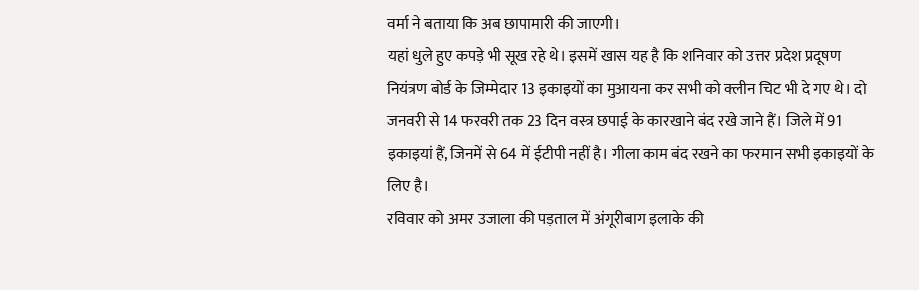वर्मा ने बताया कि अब छापामारी की जाएगी।
यहां धुले हुए कपड़े भी सूख रहे थे। इसमें खास यह है कि शनिवार को उत्तर प्रदेश प्रदूषण नियंत्रण बोर्ड के जिम्मेदार 13 इकाइयों का मुआयना कर सभी को क्लीन चिट भी दे गए थे। दो जनवरी से 14 फरवरी तक 23 दिन वस्त्र छपाई के कारखाने बंद रखे जाने हैं। जिले में 91 इकाइयां हैं, जिनमें से 64 में ईटीपी नहीं है। गीला काम बंद रखने का फरमान सभी इकाइयों के लिए है।
रविवार को अमर उजाला की पड़ताल में अंगूरीबाग इलाके की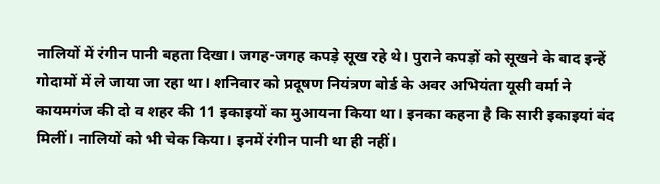नालियों में रंगीन पानी बहता दिखा। जगह-जगह कपड़े सूख रहे थे। पुराने कपड़ों को सूखने के बाद इन्हें गोदामों में ले जाया जा रहा था। शनिवार को प्रदूषण नियंत्रण बोर्ड के अवर अभियंता यूसी वर्मा ने
कायमगंज की दो व शहर की 11 इकाइयों का मुआयना किया था। इनका कहना है कि सारी इकाइयां बंद मिलीं। नालियों को भी चेक किया। इनमें रंगीन पानी था ही नहीं।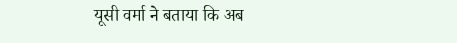यूसी वर्मा ने बताया कि अब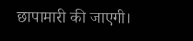छापामारी की जाएगी।